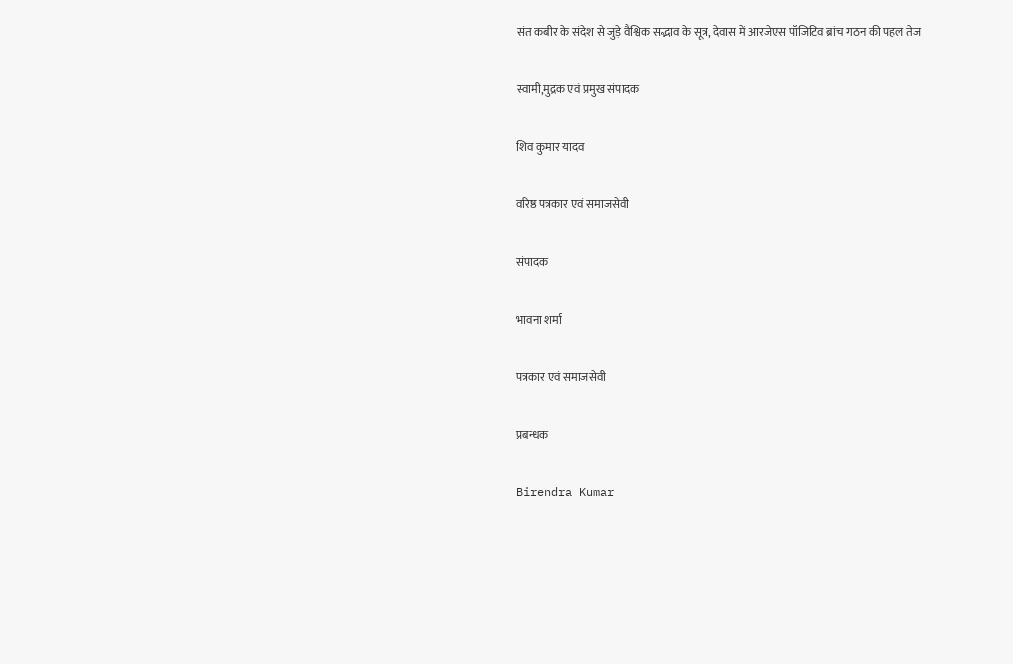संत कबीर के संदेश से जुड़े वैश्विक सद्भाव के सूत्र, देवास में आरजेएस पॉजिटिव ब्रांच गठन की पहल तेज

स्वामी,मुद्रक एवं प्रमुख संपादक

शिव कुमार यादव

वरिष्ठ पत्रकार एवं समाजसेवी

संपादक

भावना शर्मा

पत्रकार एवं समाजसेवी

प्रबन्धक

Birendra Kumar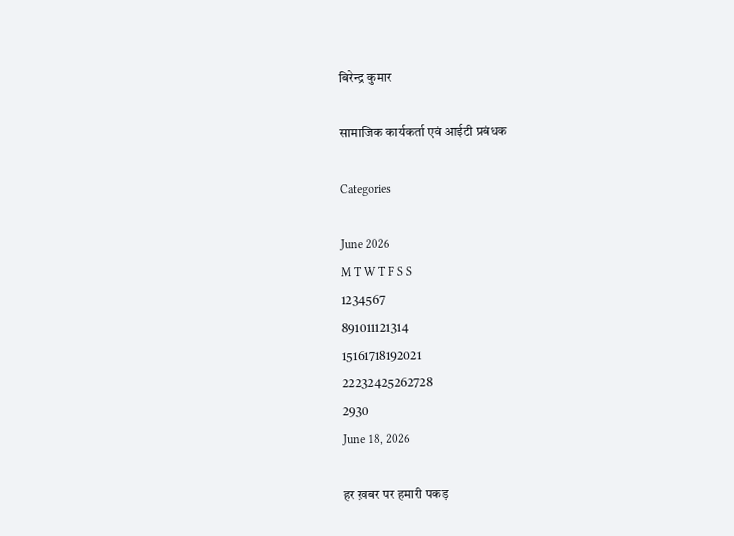बिरेन्द्र कुमार

सामाजिक कार्यकर्ता एवं आईटी प्रबंधक

Categories

June 2026
M T W T F S S
1234567
891011121314
15161718192021
22232425262728
2930
June 18, 2026

हर ख़बर पर हमारी पकड़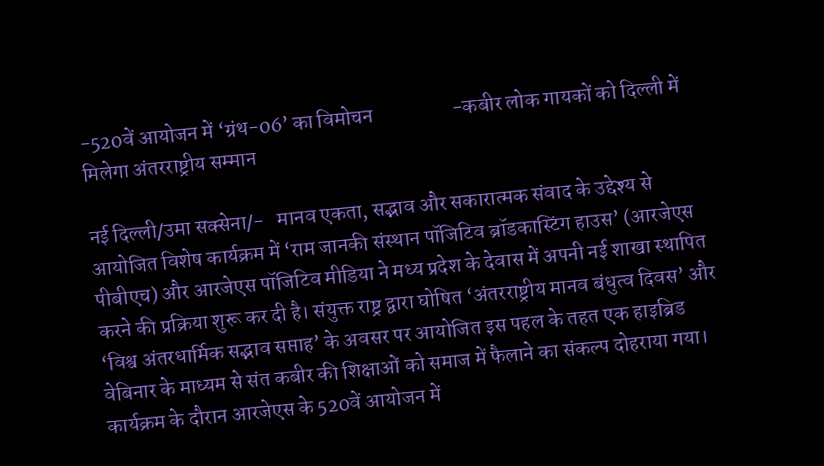-520वें आयोजन में ‘ग्रंथ-06’ का विमोचन                   -कबीर लोक गायकों को दिल्ली में मिलेगा अंतरराष्ट्रीय सम्मान

नई दिल्ली/उमा सक्सेना/-   मानव एकता, सद्भाव और सकारात्मक संवाद के उद्देश्य से आयोजित विशेष कार्यक्रम में ‘राम जानकी संस्थान पॉजिटिव ब्रॉडकास्टिंग हाउस’ (आरजेएस पीबीएच) और आरजेएस पॉजिटिव मीडिया ने मध्य प्रदेश के देवास में अपनी नई शाखा स्थापित करने की प्रक्रिया शुरू कर दी है। संयुक्त राष्ट्र द्वारा घोषित ‘अंतरराष्ट्रीय मानव बंधुत्व दिवस’ और ‘विश्व अंतरधार्मिक सद्भाव सप्ताह’ के अवसर पर आयोजित इस पहल के तहत एक हाइब्रिड वेबिनार के माध्यम से संत कबीर की शिक्षाओं को समाज में फैलाने का संकल्प दोहराया गया। कार्यक्रम के दौरान आरजेएस के 520वें आयोजन में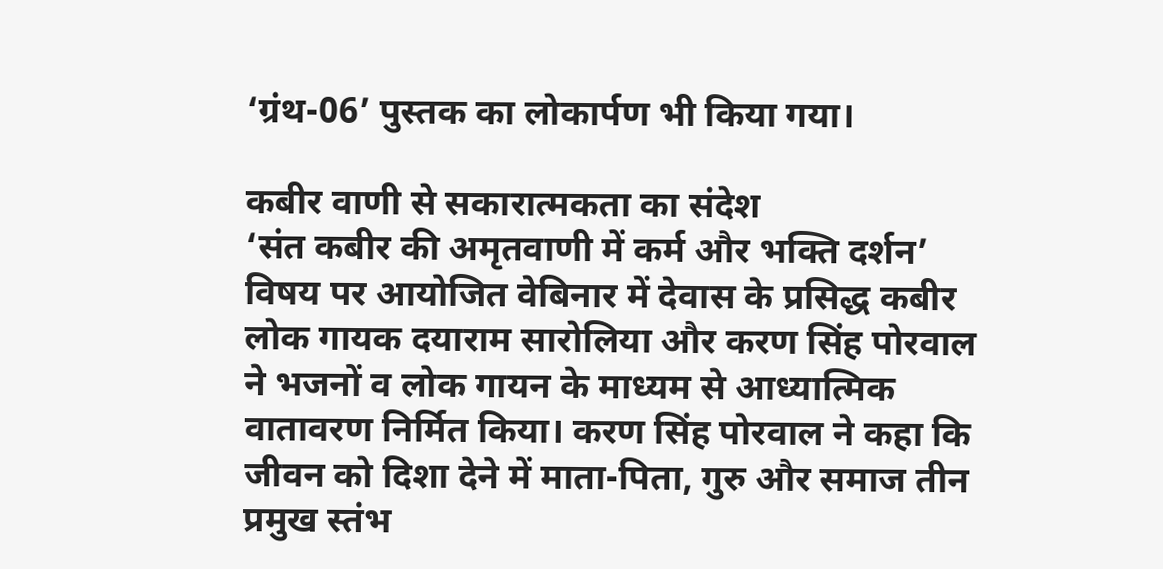‘ग्रंथ-06’ पुस्तक का लोकार्पण भी किया गया।

कबीर वाणी से सकारात्मकता का संदेश
‘संत कबीर की अमृतवाणी में कर्म और भक्ति दर्शन’ विषय पर आयोजित वेबिनार में देवास के प्रसिद्ध कबीर लोक गायक दयाराम सारोलिया और करण सिंह पोरवाल ने भजनों व लोक गायन के माध्यम से आध्यात्मिक वातावरण निर्मित किया। करण सिंह पोरवाल ने कहा कि जीवन को दिशा देने में माता-पिता, गुरु और समाज तीन प्रमुख स्तंभ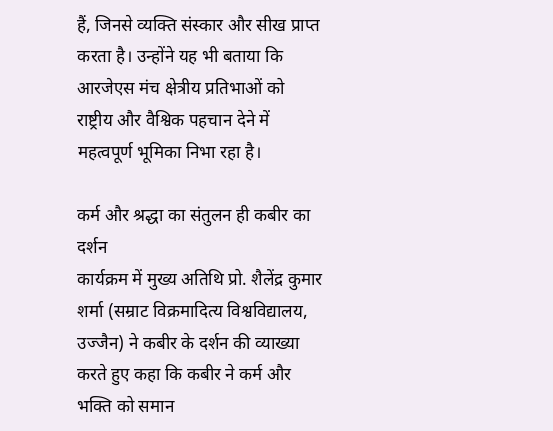हैं, जिनसे व्यक्ति संस्कार और सीख प्राप्त करता है। उन्होंने यह भी बताया कि आरजेएस मंच क्षेत्रीय प्रतिभाओं को राष्ट्रीय और वैश्विक पहचान देने में महत्वपूर्ण भूमिका निभा रहा है।

कर्म और श्रद्धा का संतुलन ही कबीर का दर्शन
कार्यक्रम में मुख्य अतिथि प्रो. शैलेंद्र कुमार शर्मा (सम्राट विक्रमादित्य विश्वविद्यालय, उज्जैन) ने कबीर के दर्शन की व्याख्या करते हुए कहा कि कबीर ने कर्म और भक्ति को समान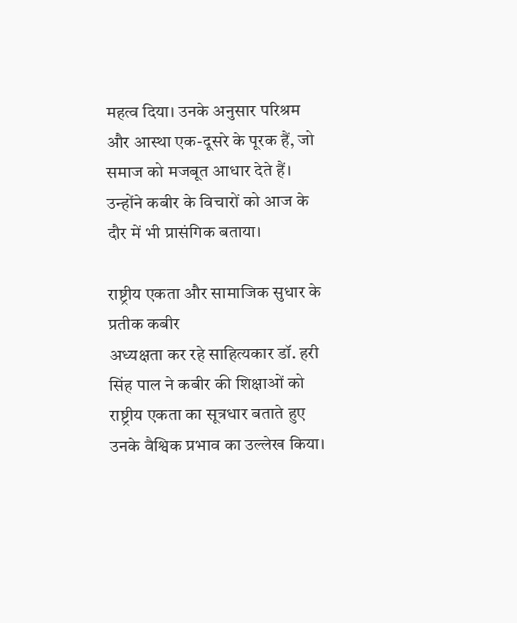महत्व दिया। उनके अनुसार परिश्रम और आस्था एक-दूसरे के पूरक हैं, जो समाज को मजबूत आधार देते हैं। उन्होंने कबीर के विचारों को आज के दौर में भी प्रासंगिक बताया।

राष्ट्रीय एकता और सामाजिक सुधार के प्रतीक कबीर
अध्यक्षता कर रहे साहित्यकार डॉ. हरी सिंह पाल ने कबीर की शिक्षाओं को राष्ट्रीय एकता का सूत्रधार बताते हुए उनके वैश्विक प्रभाव का उल्लेख किया।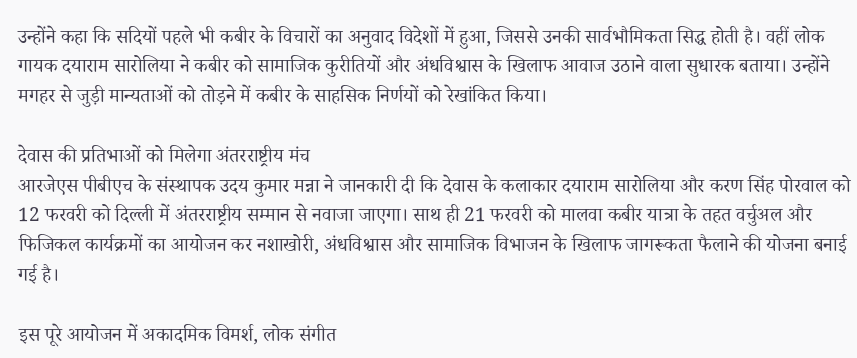उन्होंने कहा कि सदियों पहले भी कबीर के विचारों का अनुवाद विदेशों में हुआ, जिससे उनकी सार्वभौमिकता सिद्ध होती है। वहीं लोक गायक दयाराम सारोलिया ने कबीर को सामाजिक कुरीतियों और अंधविश्वास के खिलाफ आवाज उठाने वाला सुधारक बताया। उन्होंने मगहर से जुड़ी मान्यताओं को तोड़ने में कबीर के साहसिक निर्णयों को रेखांकित किया।

देवास की प्रतिभाओं को मिलेगा अंतरराष्ट्रीय मंच
आरजेएस पीबीएच के संस्थापक उदय कुमार मन्ना ने जानकारी दी कि देवास के कलाकार दयाराम सारोलिया और करण सिंह पोरवाल को 12 फरवरी को दिल्ली में अंतरराष्ट्रीय सम्मान से नवाजा जाएगा। साथ ही 21 फरवरी को मालवा कबीर यात्रा के तहत वर्चुअल और फिजिकल कार्यक्रमों का आयोजन कर नशाखोरी, अंधविश्वास और सामाजिक विभाजन के खिलाफ जागरूकता फैलाने की योजना बनाई गई है।

इस पूरे आयोजन में अकादमिक विमर्श, लोक संगीत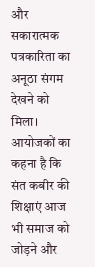और सकारात्मक पत्रकारिता का अनूठा संगम देखने को मिला। आयोजकों का कहना है कि संत कबीर की शिक्षाएं आज भी समाज को जोड़ने और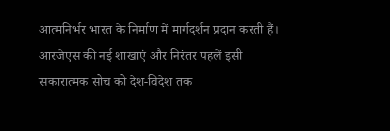आत्मनिर्भर भारत के निर्माण में मार्गदर्शन प्रदान करती हैं। आरजेएस की नई शाखाएं और निरंतर पहलें इसी सकारात्मक सोच को देश-विदेश तक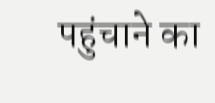पहुंचाने का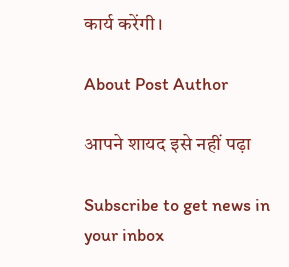कार्य करेंगी।

About Post Author

आपने शायद इसे नहीं पढ़ा

Subscribe to get news in your inbox